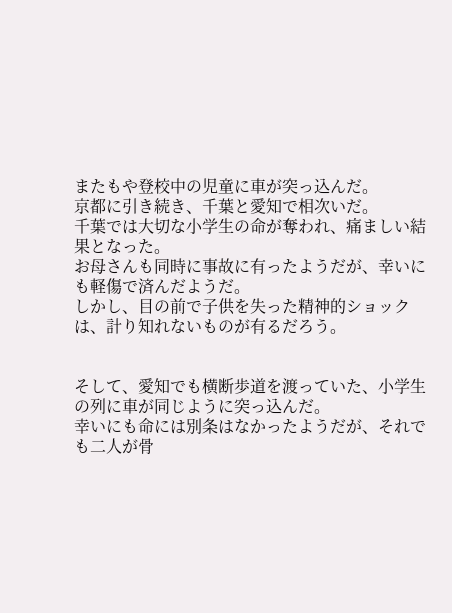またもや登校中の児童に車が突っ込んだ。
京都に引き続き、千葉と愛知で相次いだ。
千葉では大切な小学生の命が奪われ、痛ましい結果となった。
お母さんも同時に事故に有ったようだが、幸いにも軽傷で済んだようだ。
しかし、目の前で子供を失った精神的ショックは、計り知れないものが有るだろう。


そして、愛知でも横断歩道を渡っていた、小学生の列に車が同じように突っ込んだ。
幸いにも命には別条はなかったようだが、それでも二人が骨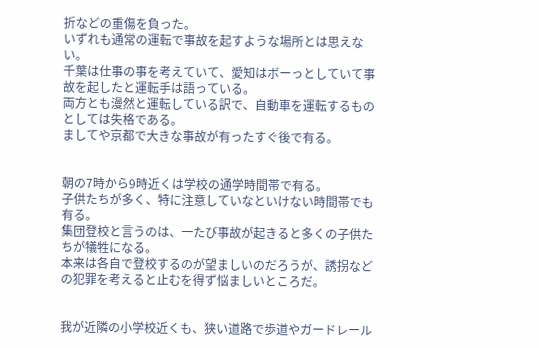折などの重傷を負った。
いずれも通常の運転で事故を起すような場所とは思えない。
千葉は仕事の事を考えていて、愛知はボーっとしていて事故を起したと運転手は語っている。
両方とも漫然と運転している訳で、自動車を運転するものとしては失格である。
ましてや京都で大きな事故が有ったすぐ後で有る。


朝の7時から9時近くは学校の通学時間帯で有る。
子供たちが多く、特に注意していなといけない時間帯でも有る。
集団登校と言うのは、一たび事故が起きると多くの子供たちが犠牲になる。
本来は各自で登校するのが望ましいのだろうが、誘拐などの犯罪を考えると止むを得ず悩ましいところだ。


我が近隣の小学校近くも、狭い道路で歩道やガードレール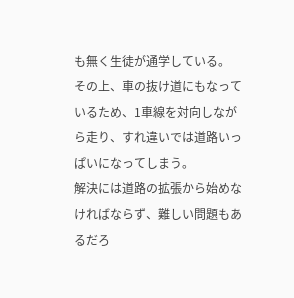も無く生徒が通学している。
その上、車の抜け道にもなっているため、1車線を対向しながら走り、すれ違いでは道路いっぱいになってしまう。
解決には道路の拡張から始めなければならず、難しい問題もあるだろ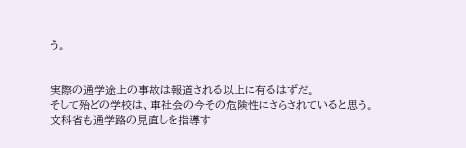う。


実際の通学途上の事故は報道される以上に有るはずだ。
そして殆どの学校は、車社会の今その危険性にさらされていると思う。
文科省も通学路の見直しを指導す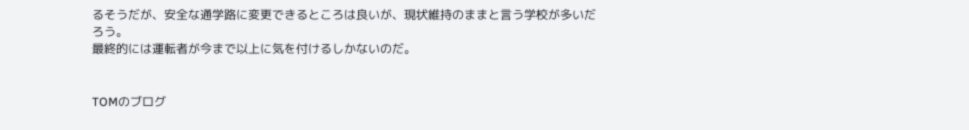るそうだが、安全な通学路に変更できるところは良いが、現状維持のままと言う学校が多いだろう。
最終的には運転者が今まで以上に気を付けるしかないのだ。


TOMのブログ